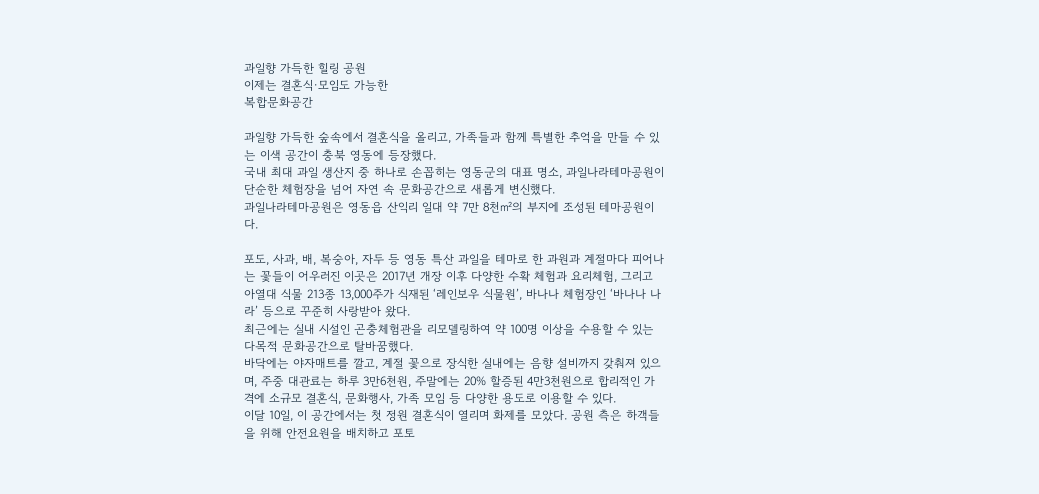과일향 가득한 힐링 공원
이제는 결혼식·모임도 가능한
복합문화공간

과일향 가득한 숲속에서 결혼식을 올리고, 가족들과 함께 특별한 추억을 만들 수 있는 이색 공간이 충북 영동에 등장했다.
국내 최대 과일 생산지 중 하나로 손꼽히는 영동군의 대표 명소, 과일나라테마공원이 단순한 체험장을 넘어 자연 속 문화공간으로 새롭게 변신했다.
과일나라테마공원은 영동읍 산익리 일대 약 7만 8천㎡의 부지에 조성된 테마공원이다.

포도, 사과, 배, 복숭아, 자두 등 영동 특산 과일을 테마로 한 과원과 계절마다 피어나는 꽃들이 어우러진 이곳은 2017년 개장 이후 다양한 수확 체험과 요리체험, 그리고 아열대 식물 213종 13,000주가 식재된 ‘레인보우 식물원’, 바나나 체험장인 ‘바나나 나라’ 등으로 꾸준히 사랑받아 왔다.
최근에는 실내 시설인 곤충체험관을 리모델링하여 약 100명 이상을 수용할 수 있는 다목적 문화공간으로 탈바꿈했다.
바닥에는 야자매트를 깔고, 계절 꽃으로 장식한 실내에는 음향 설비까지 갖춰져 있으며, 주중 대관료는 하루 3만6천원, 주말에는 20% 할증된 4만3천원으로 합리적인 가격에 소규모 결혼식, 문화행사, 가족 모임 등 다양한 용도로 이용할 수 있다.
이달 10일, 이 공간에서는 첫 정원 결혼식이 열리며 화제를 모았다. 공원 측은 하객들을 위해 안전요원을 배치하고 포토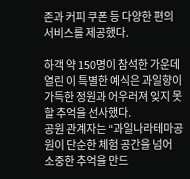존과 커피 쿠폰 등 다양한 편의 서비스를 제공했다.

하객 약 150명이 참석한 가운데 열린 이 특별한 예식은 과일향이 가득한 정원과 어우러져 잊지 못할 추억을 선사했다.
공원 관계자는 “과일나라테마공원이 단순한 체험 공간을 넘어 소중한 추억을 만드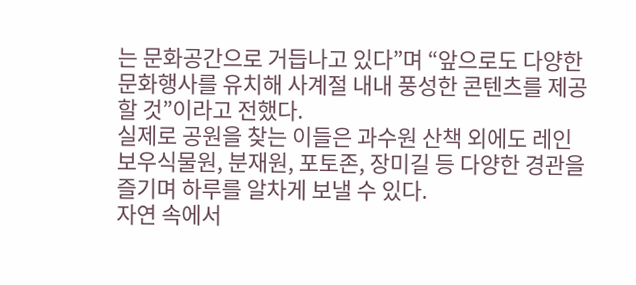는 문화공간으로 거듭나고 있다”며 “앞으로도 다양한 문화행사를 유치해 사계절 내내 풍성한 콘텐츠를 제공할 것”이라고 전했다.
실제로 공원을 찾는 이들은 과수원 산책 외에도 레인보우식물원, 분재원, 포토존, 장미길 등 다양한 경관을 즐기며 하루를 알차게 보낼 수 있다.
자연 속에서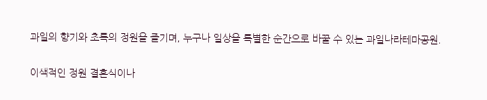과일의 향기와 초록의 정원을 즐기며, 누구나 일상을 특별한 순간으로 바꿀 수 있는 과일나라테마공원.

이색적인 정원 결혼식이나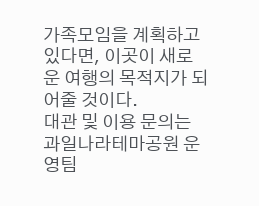가족모임을 계획하고 있다면, 이곳이 새로운 여행의 목적지가 되어줄 것이다.
대관 및 이용 문의는 과일나라테마공원 운영팀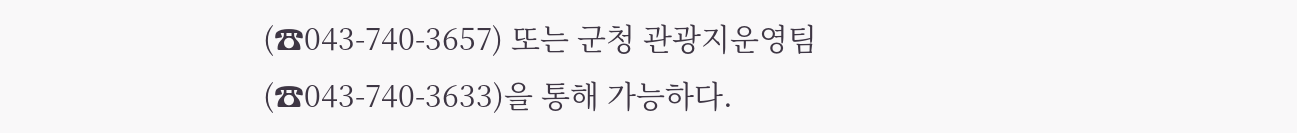(☎043-740-3657) 또는 군청 관광지운영팀(☎043-740-3633)을 통해 가능하다.